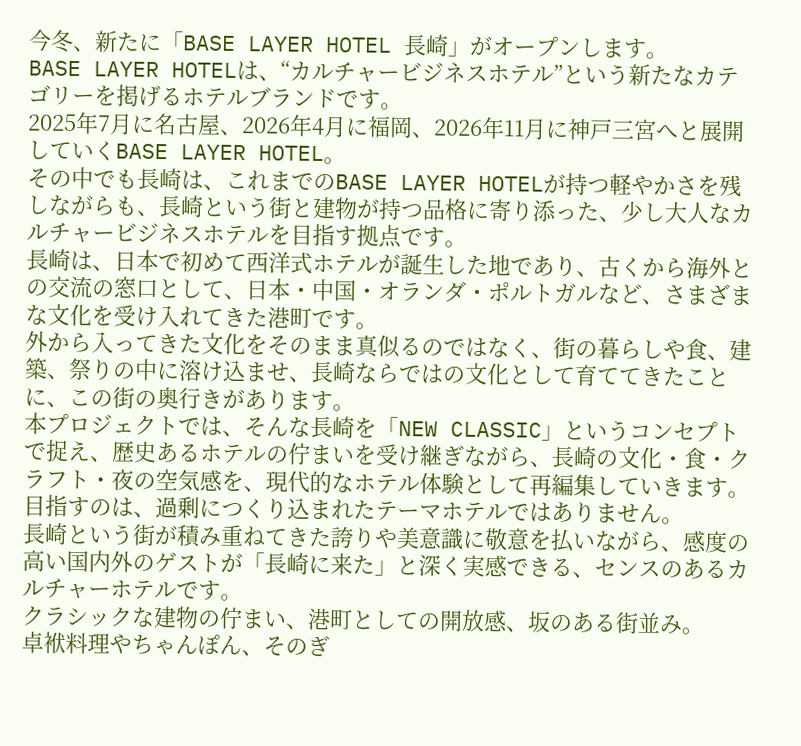今冬、新たに「BASE LAYER HOTEL 長崎」がオープンします。
BASE LAYER HOTELは、“カルチャービジネスホテル”という新たなカテゴリーを掲げるホテルブランドです。
2025年7月に名古屋、2026年4月に福岡、2026年11月に神戸三宮へと展開していくBASE LAYER HOTEL。
その中でも長崎は、これまでのBASE LAYER HOTELが持つ軽やかさを残しながらも、長崎という街と建物が持つ品格に寄り添った、少し大人なカルチャービジネスホテルを目指す拠点です。
長崎は、日本で初めて西洋式ホテルが誕生した地であり、古くから海外との交流の窓口として、日本・中国・オランダ・ポルトガルなど、さまざまな文化を受け入れてきた港町です。
外から入ってきた文化をそのまま真似るのではなく、街の暮らしや食、建築、祭りの中に溶け込ませ、長崎ならではの文化として育ててきたことに、この街の奥行きがあります。
本プロジェクトでは、そんな長崎を「NEW CLASSIC」というコンセプトで捉え、歴史あるホテルの佇まいを受け継ぎながら、長崎の文化・食・クラフト・夜の空気感を、現代的なホテル体験として再編集していきます。
目指すのは、過剰につくり込まれたテーマホテルではありません。
長崎という街が積み重ねてきた誇りや美意識に敬意を払いながら、感度の高い国内外のゲストが「長崎に来た」と深く実感できる、センスのあるカルチャーホテルです。
クラシックな建物の佇まい、港町としての開放感、坂のある街並み。
卓袱料理やちゃんぽん、そのぎ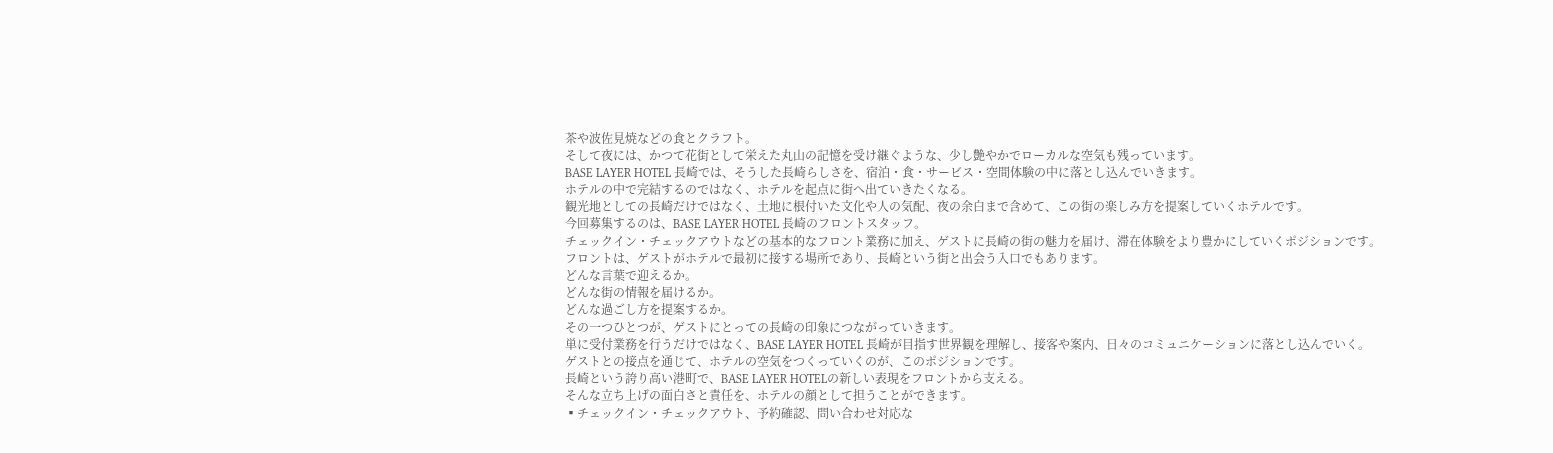茶や波佐見焼などの食とクラフト。
そして夜には、かつて花街として栄えた丸山の記憶を受け継ぐような、少し艶やかでローカルな空気も残っています。
BASE LAYER HOTEL 長崎では、そうした長崎らしさを、宿泊・食・サービス・空間体験の中に落とし込んでいきます。
ホテルの中で完結するのではなく、ホテルを起点に街へ出ていきたくなる。
観光地としての長崎だけではなく、土地に根付いた文化や人の気配、夜の余白まで含めて、この街の楽しみ方を提案していくホテルです。
今回募集するのは、BASE LAYER HOTEL 長崎のフロントスタッフ。
チェックイン・チェックアウトなどの基本的なフロント業務に加え、ゲストに長崎の街の魅力を届け、滞在体験をより豊かにしていくポジションです。
フロントは、ゲストがホテルで最初に接する場所であり、長崎という街と出会う入口でもあります。
どんな言葉で迎えるか。
どんな街の情報を届けるか。
どんな過ごし方を提案するか。
その一つひとつが、ゲストにとっての長崎の印象につながっていきます。
単に受付業務を行うだけではなく、BASE LAYER HOTEL 長崎が目指す世界観を理解し、接客や案内、日々のコミュニケーションに落とし込んでいく。
ゲストとの接点を通じて、ホテルの空気をつくっていくのが、このポジションです。
長崎という誇り高い港町で、BASE LAYER HOTELの新しい表現をフロントから支える。
そんな立ち上げの面白さと責任を、ホテルの顔として担うことができます。
▪チェックイン・チェックアウト、予約確認、問い合わせ対応な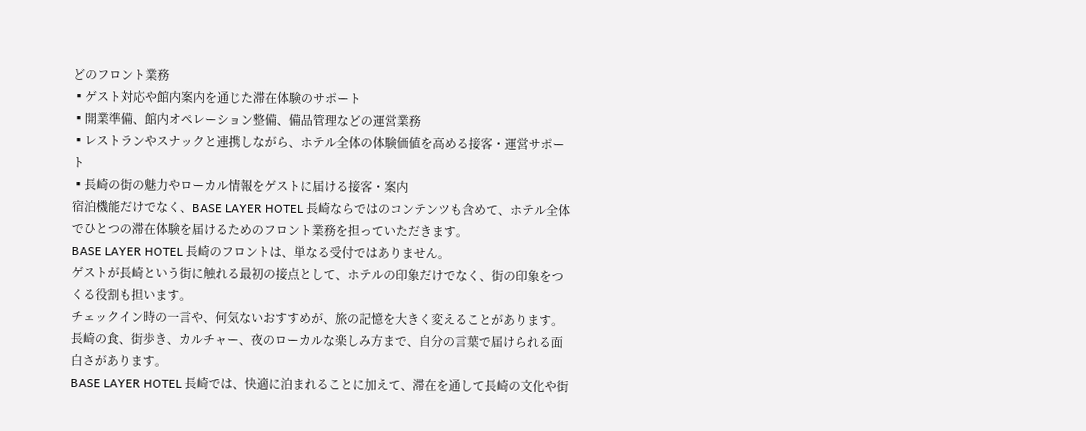どのフロント業務
▪ゲスト対応や館内案内を通じた滞在体験のサポート
▪開業準備、館内オペレーション整備、備品管理などの運営業務
▪レストランやスナックと連携しながら、ホテル全体の体験価値を高める接客・運営サポート
▪長崎の街の魅力やローカル情報をゲストに届ける接客・案内
宿泊機能だけでなく、BASE LAYER HOTEL 長崎ならではのコンテンツも含めて、ホテル全体でひとつの滞在体験を届けるためのフロント業務を担っていただきます。
BASE LAYER HOTEL 長崎のフロントは、単なる受付ではありません。
ゲストが長崎という街に触れる最初の接点として、ホテルの印象だけでなく、街の印象をつくる役割も担います。
チェックイン時の一言や、何気ないおすすめが、旅の記憶を大きく変えることがあります。
長崎の食、街歩き、カルチャー、夜のローカルな楽しみ方まで、自分の言葉で届けられる面白さがあります。
BASE LAYER HOTEL 長崎では、快適に泊まれることに加えて、滞在を通して長崎の文化や街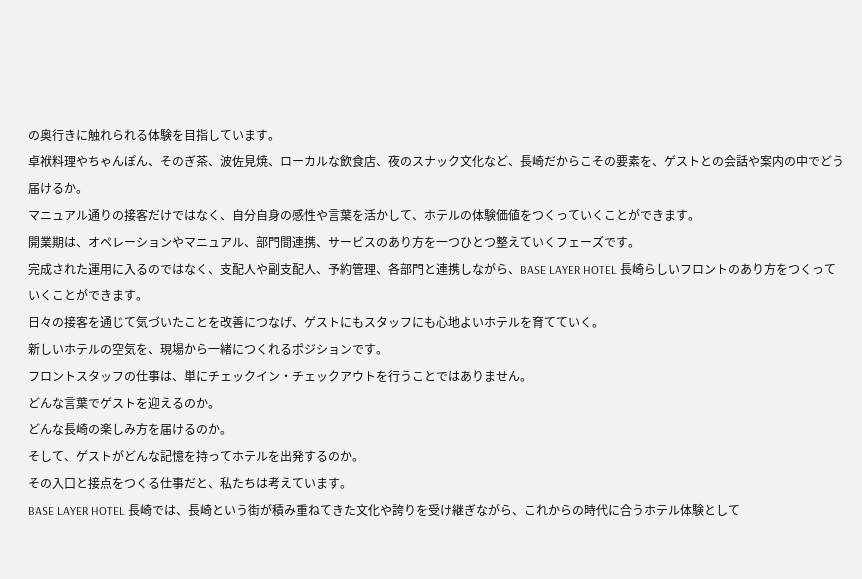の奥行きに触れられる体験を目指しています。
卓袱料理やちゃんぽん、そのぎ茶、波佐見焼、ローカルな飲食店、夜のスナック文化など、長崎だからこその要素を、ゲストとの会話や案内の中でどう届けるか。
マニュアル通りの接客だけではなく、自分自身の感性や言葉を活かして、ホテルの体験価値をつくっていくことができます。
開業期は、オペレーションやマニュアル、部門間連携、サービスのあり方を一つひとつ整えていくフェーズです。
完成された運用に入るのではなく、支配人や副支配人、予約管理、各部門と連携しながら、BASE LAYER HOTEL 長崎らしいフロントのあり方をつくっていくことができます。
日々の接客を通じて気づいたことを改善につなげ、ゲストにもスタッフにも心地よいホテルを育てていく。
新しいホテルの空気を、現場から一緒につくれるポジションです。
フロントスタッフの仕事は、単にチェックイン・チェックアウトを行うことではありません。
どんな言葉でゲストを迎えるのか。
どんな長崎の楽しみ方を届けるのか。
そして、ゲストがどんな記憶を持ってホテルを出発するのか。
その入口と接点をつくる仕事だと、私たちは考えています。
BASE LAYER HOTEL 長崎では、長崎という街が積み重ねてきた文化や誇りを受け継ぎながら、これからの時代に合うホテル体験として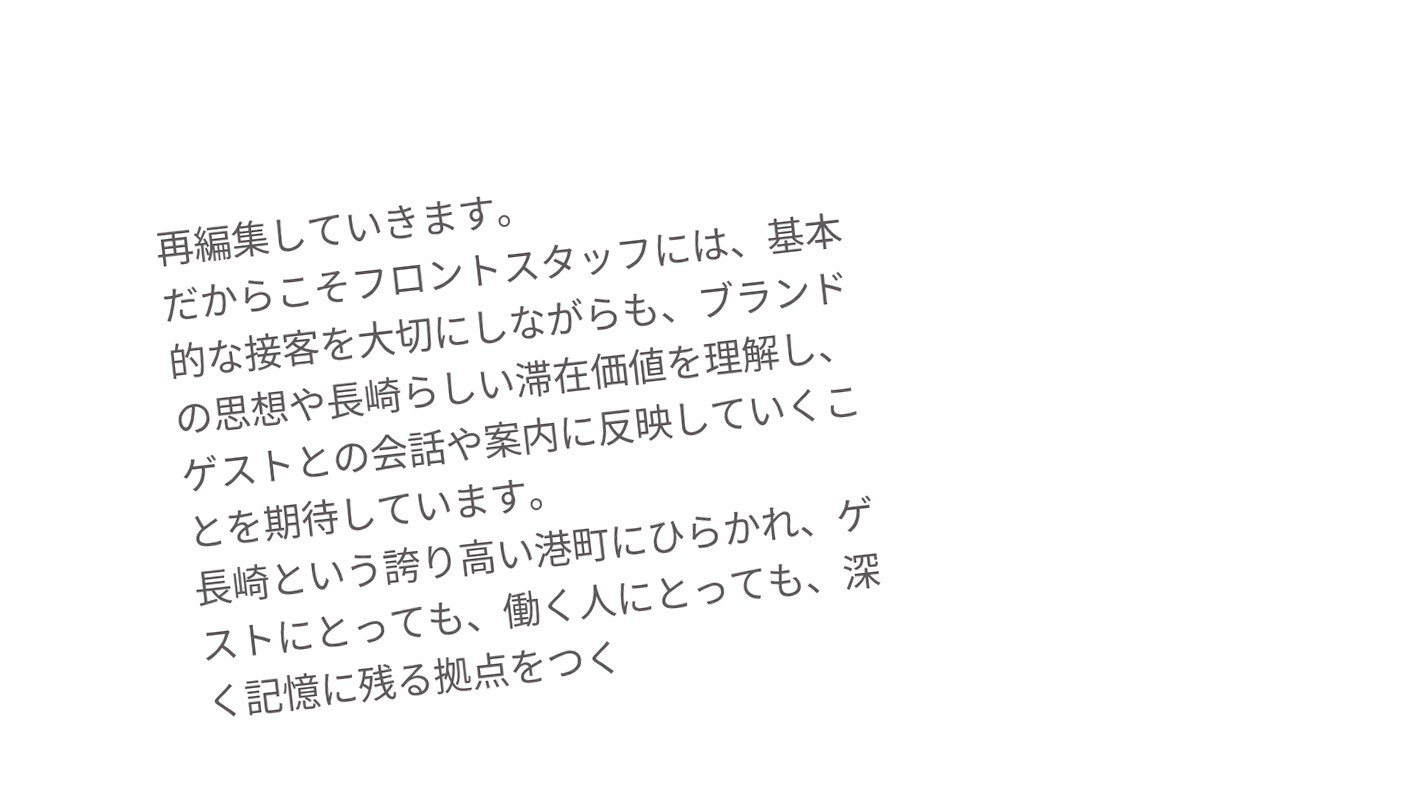再編集していきます。
だからこそフロントスタッフには、基本的な接客を大切にしながらも、ブランドの思想や長崎らしい滞在価値を理解し、ゲストとの会話や案内に反映していくことを期待しています。
長崎という誇り高い港町にひらかれ、ゲストにとっても、働く人にとっても、深く記憶に残る拠点をつく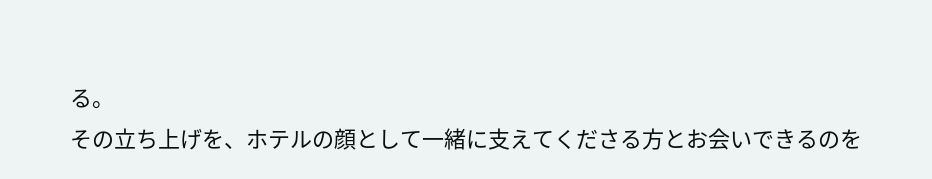る。
その立ち上げを、ホテルの顔として一緒に支えてくださる方とお会いできるのを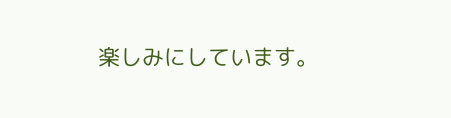楽しみにしています。